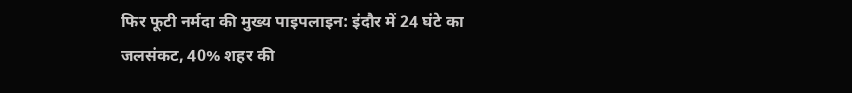फिर फूटी नर्मदा की मुख्य पाइपलाइन: इंदौर में 24 घंटे का जलसंकट, 40% शहर की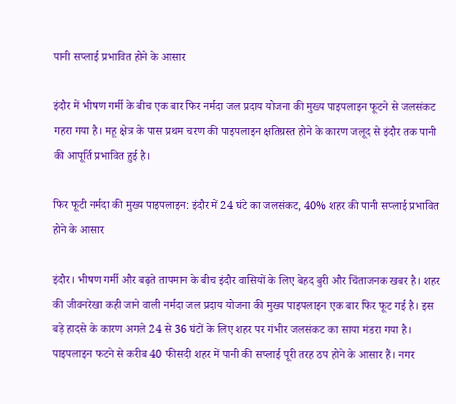पानी सप्लाई प्रभावित होने के आसार

इंदौर में भीषण गर्मी के बीच एक बार फिर नर्मदा जल प्रदाय योजना की मुख्य पाइपलाइन फूटने से जलसंकट गहरा गया है। महू क्षेत्र के पास प्रथम चरण की पाइपलाइन क्षतिग्रस्त होने के कारण जलूद से इंदौर तक पानी की आपूर्ति प्रभावित हुई है।

फिर फूटी नर्मदा की मुख्य पाइपलाइन: इंदौर में 24 घंटे का जलसंकट, 40% शहर की पानी सप्लाई प्रभावित होने के आसार

इंदौर। भीषण गर्मी और बढ़ते तापमान के बीच इंदौर वासियों के लिए बेहद बुरी और चिंताजनक खबर है। शहर की जीवनरेखा कही जाने वाली नर्मदा जल प्रदाय योजना की मुख्य पाइपलाइन एक बार फिर फूट गई है। इस बड़े हादसे के कारण अगले 24 से 36 घंटों के लिए शहर पर गंभीर जलसंकट का साया मंडरा गया है। पाइपलाइन फटने से करीब 40 फीसदी शहर में पानी की सप्लाई पूरी तरह ठप होने के आसार हैं। नगर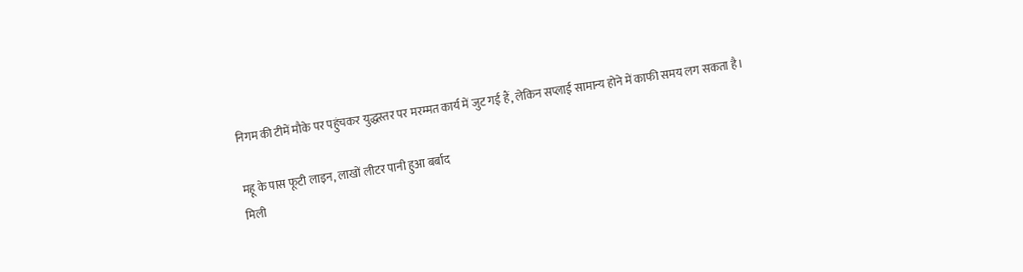निगम की टीमें मौके पर पहुंचकर युद्धस्तर पर मरम्मत कार्य में जुट गई हैं, लेकिन सप्लाई सामान्य होने में काफी समय लग सकता है।

महू के पास फूटी लाइन, लाखों लीटर पानी हुआ बर्बाद
मिली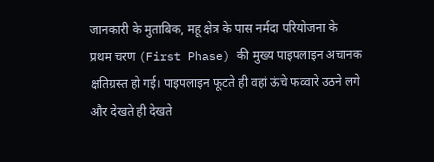जानकारी के मुताबिक, महू क्षेत्र के पास नर्मदा परियोजना के प्रथम चरण (First Phase) की मुख्य पाइपलाइन अचानक क्षतिग्रस्त हो गई। पाइपलाइन फूटते ही वहां ऊंचे फव्वारे उठने लगे और देखते ही देखते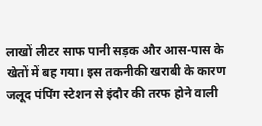लाखों लीटर साफ पानी सड़क और आस-पास के खेतों में बह गया। इस तकनीकी खराबी के कारण जलूद पंपिंग स्टेशन से इंदौर की तरफ होने वाली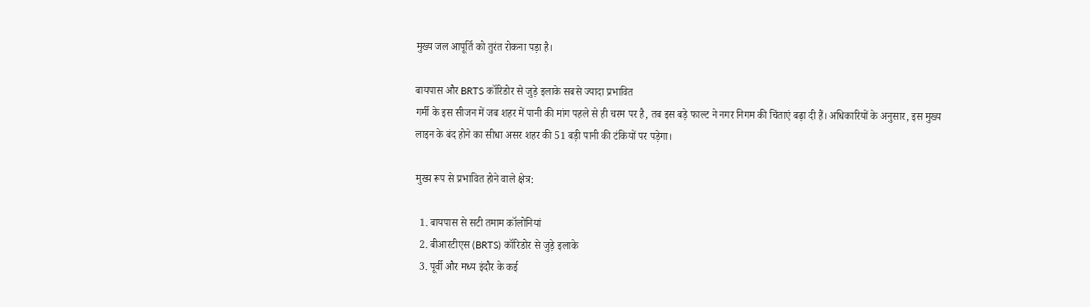मुख्य जल आपूर्ति को तुरंत रोकना पड़ा है।

बायपास और BRTS कॉरिडोर से जुड़े इलाके सबसे ज्यादा प्रभावित
गर्मी के इस सीजन में जब शहर में पानी की मांग पहले से ही चरम पर है, तब इस बड़े फाल्ट ने नगर निगम की चिंताएं बढ़ा दी हैं। अधिकारियों के अनुसार, इस मुख्य लाइन के बंद होने का सीधा असर शहर की 51 बड़ी पानी की टंकियों पर पड़ेगा।

मुख्य रूप से प्रभावित होने वाले क्षेत्र:

  1. बायपास से सटी तमाम कॉलोनियां
  2. बीआरटीएस (BRTS) कॉरिडोर से जुड़े इलाके
  3. पूर्वी और मध्य इंदौर के कई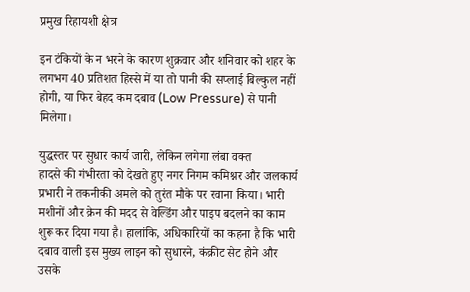प्रमुख रिहायशी क्षेत्र

इन टंकियों के न भरने के कारण शुक्रवार और शनिवार को शहर के लगभग 40 प्रतिशत हिस्से में या तो पानी की सप्लाई बिल्कुल नहीं होगी, या फिर बेहद कम दबाव (Low Pressure) से पानी मिलेगा।

युद्धस्तर पर सुधार कार्य जारी, लेकिन लगेगा लंबा वक्त
हादसे की गंभीरता को देखते हुए नगर निगम कमिश्नर और जलकार्य प्रभारी ने तकनीकी अमले को तुरंत मौके पर रवाना किया। भारी मशीनों और क्रेन की मदद से वेल्डिंग और पाइप बदलने का काम शुरू कर दिया गया है। हालांकि, अधिकारियों का कहना है कि भारी दबाव वाली इस मुख्य लाइन को सुधारने, कंक्रीट सेट होने और उसके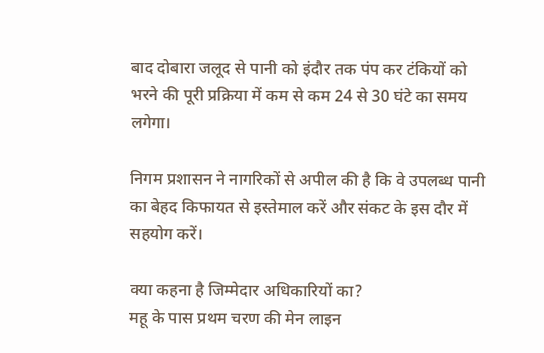बाद दोबारा जलूद से पानी को इंदौर तक पंप कर टंकियों को भरने की पूरी प्रक्रिया में कम से कम 24 से 30 घंटे का समय लगेगा।

निगम प्रशासन ने नागरिकों से अपील की है कि वे उपलब्ध पानी का बेहद किफायत से इस्तेमाल करें और संकट के इस दौर में सहयोग करें।

क्या कहना है जिम्मेदार अधिकारियों का?
महू के पास प्रथम चरण की मेन लाइन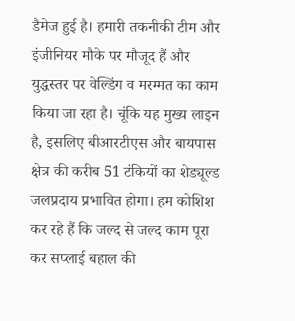डैमेज हुई है। हमारी तकनीकी टीम और इंजीनियर मौके पर मौजूद हैं और युद्धस्तर पर वेल्डिंग व मरम्मत का काम किया जा रहा है। चूंकि यह मुख्य लाइन है, इसलिए बीआरटीएस और बायपास क्षेत्र की करीब 51 टंकियों का शेड्यूल्ड जलप्रदाय प्रभावित होगा। हम कोशिश कर रहे हैं कि जल्द से जल्द काम पूरा कर सप्लाई बहाल की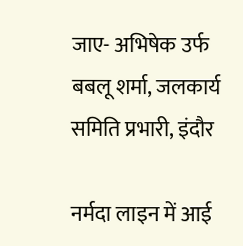जाए- अभिषेक उर्फ बबलू शर्मा, जलकार्य समिति प्रभारी, इंदौर

नर्मदा लाइन में आई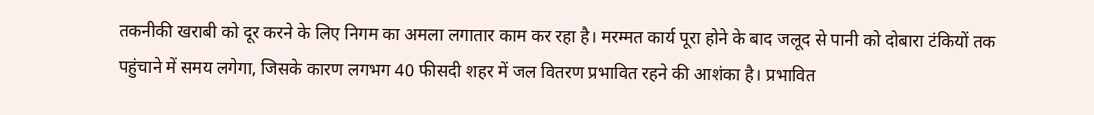तकनीकी खराबी को दूर करने के लिए निगम का अमला लगातार काम कर रहा है। मरम्मत कार्य पूरा होने के बाद जलूद से पानी को दोबारा टंकियों तक पहुंचाने में समय लगेगा, जिसके कारण लगभग 40 फीसदी शहर में जल वितरण प्रभावित रहने की आशंका है। प्रभावित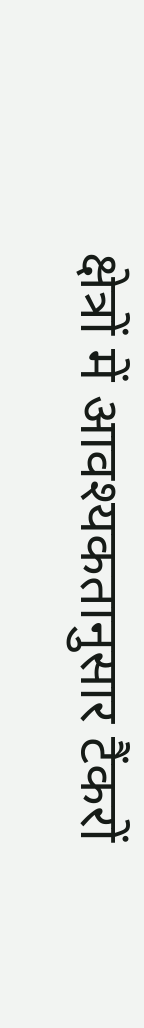क्षेत्रों में आवश्यकतानुसार टैंकरों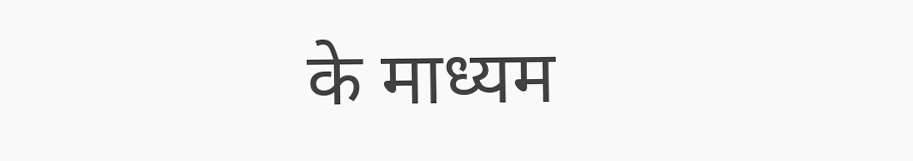के माध्यम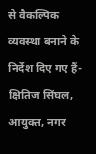से वैकल्पिक व्यवस्था बनाने के निर्देश दिए गए हैं- क्षितिज सिंघल, आयुक्त, नगर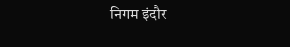निगम इंदौर